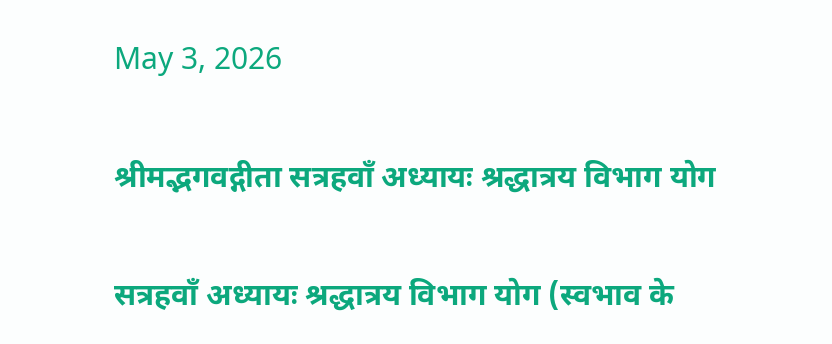May 3, 2026

श्रीमद्भगवद्गीता सत्रहवाँ अध्यायः श्रद्धात्रय विभाग योग

सत्रहवाँ अध्यायः श्रद्धात्रय विभाग योग (स्वभाव के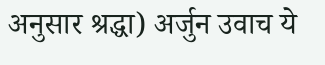अनुसार श्रद्धा) अर्जुन उवाच ये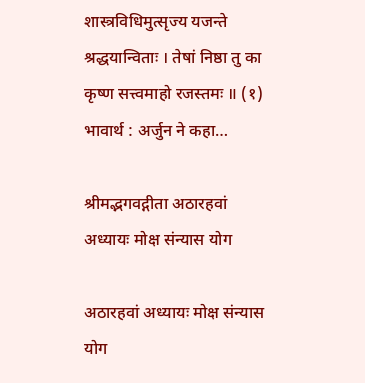शास्त्रविधिमुत्सृज्य यजन्ते श्रद्धयान्विताः । तेषां निष्ठा तु का कृष्ण सत्त्वमाहो रजस्तमः ॥ (१) भावार्थ : अर्जुन ने कहा…

श्रीमद्भगवद्गीता अठारहवां अध्यायः मोक्ष संन्यास योग

अठारहवां अध्यायः मोक्ष संन्यास योग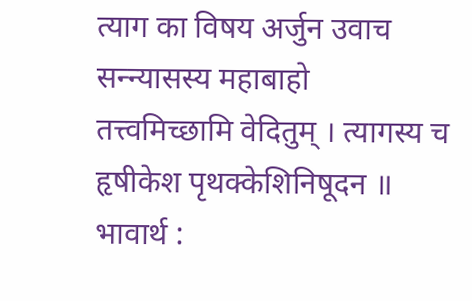त्याग का विषय अर्जुन उवाच सन्न्यासस्य महाबाहो तत्त्वमिच्छामि वेदितुम्‌ । त्यागस्य च हृषीकेश पृथक्केशिनिषूदन ॥ भावार्थ :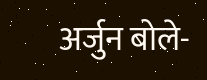अर्जुन बोले-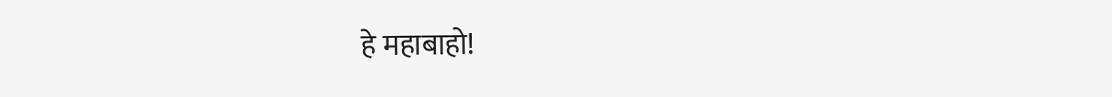हे महाबाहो!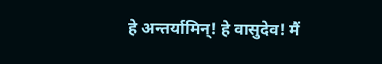हे अन्तर्यामिन्‌! हे वासुदेव! मैं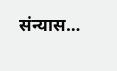संन्यास…